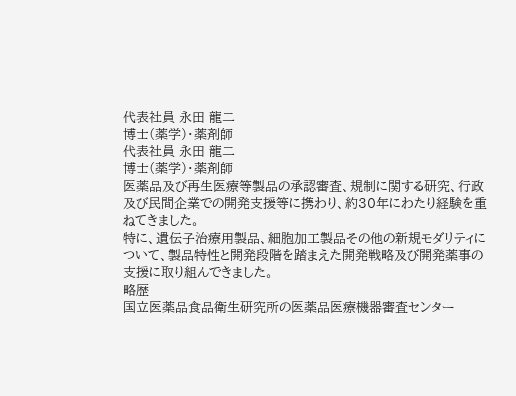代表社員 永田 龍二
博士(薬学)・薬剤師
代表社員 永田 龍二
博士(薬学)・薬剤師
医薬品及び再生医療等製品の承認審査、規制に関する研究、行政及び民間企業での開発支援等に携わり、約30年にわたり経験を重ねてきました。
特に、遺伝子治療用製品、細胞加工製品その他の新規モダリティについて、製品特性と開発段階を踏まえた開発戦略及び開発薬事の支援に取り組んできました。
略歴
国立医薬品食品衛生研究所の医薬品医療機器審査センター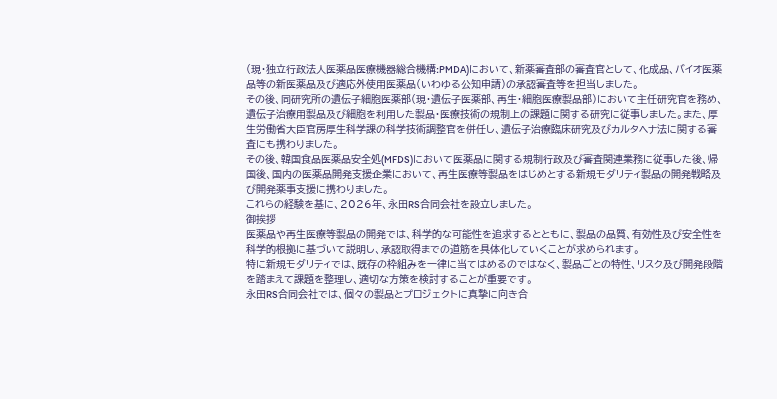(現・独立行政法人医薬品医療機器総合機構:PMDA)において、新薬審査部の審査官として、化成品、バイオ医薬品等の新医薬品及び適応外使用医薬品(いわゆる公知申請)の承認審査等を担当しました。
その後、同研究所の遺伝子細胞医薬部(現・遺伝子医薬部、再生・細胞医療製品部)において主任研究官を務め、遺伝子治療用製品及び細胞を利用した製品・医療技術の規制上の課題に関する研究に従事しました。また、厚生労働省大臣官房厚生科学課の科学技術調整官を併任し、遺伝子治療臨床研究及びカルタヘナ法に関する審査にも携わりました。
その後、韓国食品医薬品安全処(MFDS)において医薬品に関する規制行政及び審査関連業務に従事した後、帰国後、国内の医薬品開発支援企業において、再生医療等製品をはじめとする新規モダリティ製品の開発戦略及び開発薬事支援に携わりました。
これらの経験を基に、2026年、永田RS合同会社を設立しました。
御挨拶
医薬品や再生医療等製品の開発では、科学的な可能性を追求するとともに、製品の品質、有効性及び安全性を科学的根拠に基づいて説明し、承認取得までの道筋を具体化していくことが求められます。
特に新規モダリティでは、既存の枠組みを一律に当てはめるのではなく、製品ごとの特性、リスク及び開発段階を踏まえて課題を整理し、適切な方策を検討することが重要です。
永田RS合同会社では、個々の製品とプロジェクトに真摯に向き合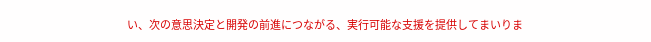い、次の意思決定と開発の前進につながる、実行可能な支援を提供してまいりま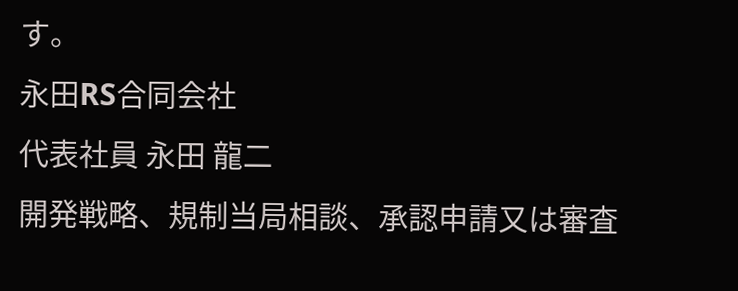す。
永田RS合同会社
代表社員 永田 龍二
開発戦略、規制当局相談、承認申請又は審査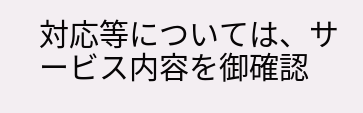対応等については、サービス内容を御確認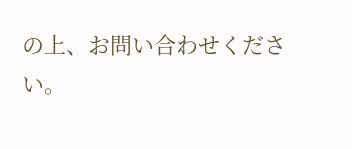の上、お問い合わせください。